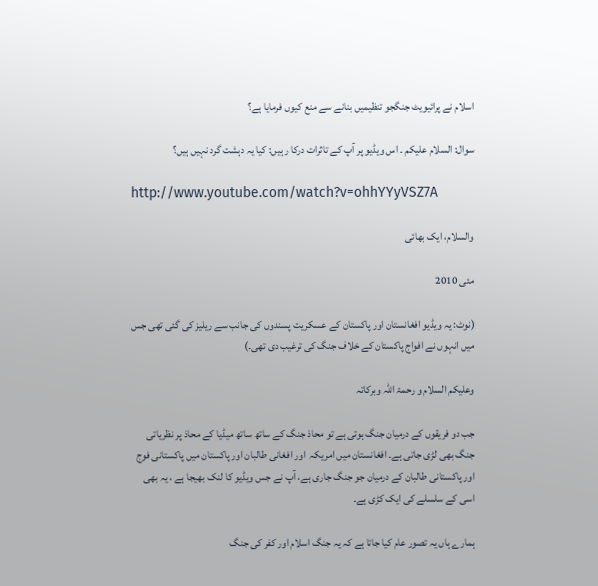اسلام نے پرائیویٹ جنگجو تنظیمیں بنانے سے منع کیوں فرمایا ہے؟

سوال: السلام علیکم ۔ اس ویڈیو پر آپ کے تاثرات درکا ر ہیں: کیا یہ دہشت گرد نہیں ہیں؟

http://www.youtube.com/watch?v=ohhYYyVSZ7A

والسلام، ایک بھائی

مئی 2010

(نوٹ: یہ ویڈیو افغانستان اور پاکستان کے عسکریت پسندوں کی جانب سے ریلیز کی گئی تھی جس میں انہوں نے افواج پاکستان کے خلاف جنگ کی ترغیب دی تھی۔)

وعلیکم السلام و رحمۃ اللہ وبرکاتہ

جب دو فریقوں کے درمیان جنگ ہوتی ہے تو محاذ جنگ کے ساتھ ساتھ میڈیا کے محاذ پر نظریاتی جنگ بھی لڑی جاتی ہے۔ افغانستان میں امریکہ  اور افغانی طالبان اور پاکستان میں پاکستانی فوج اور پاکستانی طالبان کے درمیان جو جنگ جاری ہے، آپ نے جس ویڈیو کا لنک بھیجا ہے ، یہ بھی اسی کے سلسلے کی ایک کڑی ہے۔

ہمارے ہاں یہ تصور عام کیا جاتا ہے کہ یہ جنگ اسلام اور کفر کی جنگ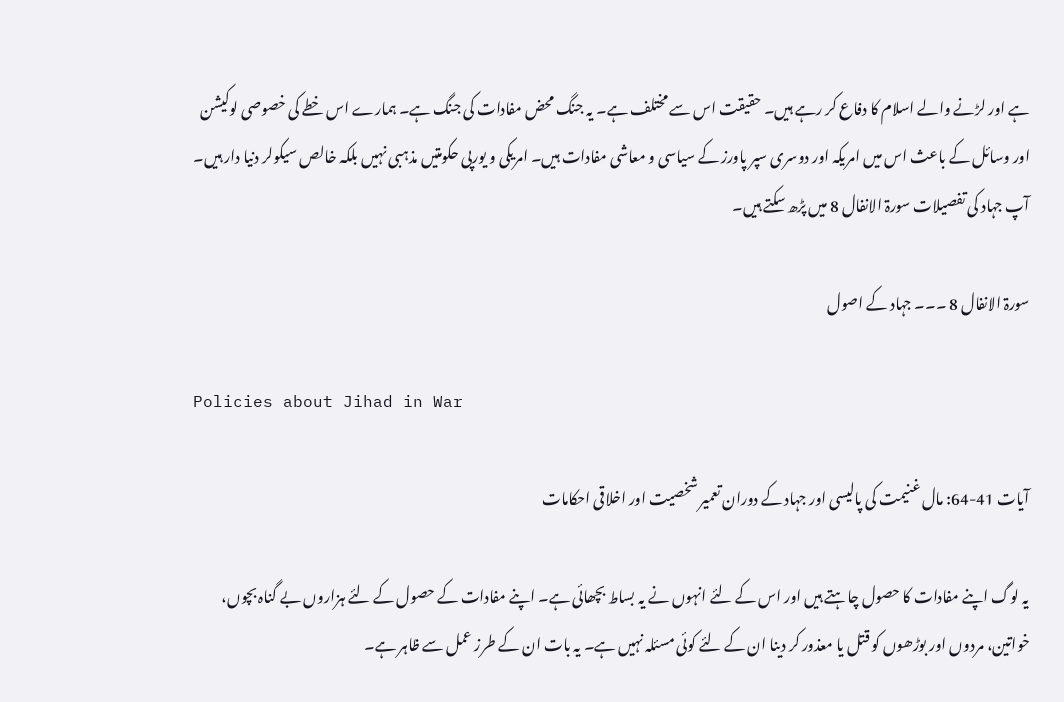ہے اور لڑنے والے اسلام کا دفاع کر رہے ہیں۔ حقیقت اس سے مختلف ہے۔ یہ جنگ محض مفادات کی جنگ ہے۔ ہمارے اس خطے کی خصوصی لوکیشن اور وسائل کے باعث اس میں امریکہ اور دوسری سپر پاورز کے سیاسی و معاشی مفادات ہیں۔ امریکی و یورپی حکومتیں مذہبی نہیں بلکہ خالص سیکولر دنیا دار ہیں۔ آپ جہاد کی تفصیلات سورۃ الانفال 8 میں پڑھ سکتے ہیں۔

سورۃ الانفال 8 ۔۔۔ جہاد کے اصول

Policies about Jihad in War

آیات 41-64: مال غنیمت کی پالیسی اور جہاد کے دوران تعمیر شخصیت اور اخلاقی احکامات

یہ لوگ اپنے مفادات کا حصول چاہتے ہیں اور اس کے لئے انہوں نے یہ بساط بچھائی ہے۔ اپنے مفادات کے حصول کے لئے ہزاروں بے گناہ بچوں، خواتین، مردوں اور بوڑھوں کو قتل یا معذور کر دینا ان کے لئے کوئی مسئلہ نہیں ہے۔ یہ بات ان کے طرز عمل سے ظاہر ہے۔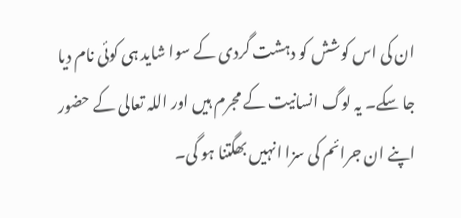ان کی اس کوشش کو دہشت گردی کے سوا شاید ہی کوئی نام دیا جا سکے۔ یہ لوگ انسانیت کے مجرم ہیں اور اللہ تعالی کے حضور اپنے ان جرائم کی سزا انہیں بھگتنا ہو گی۔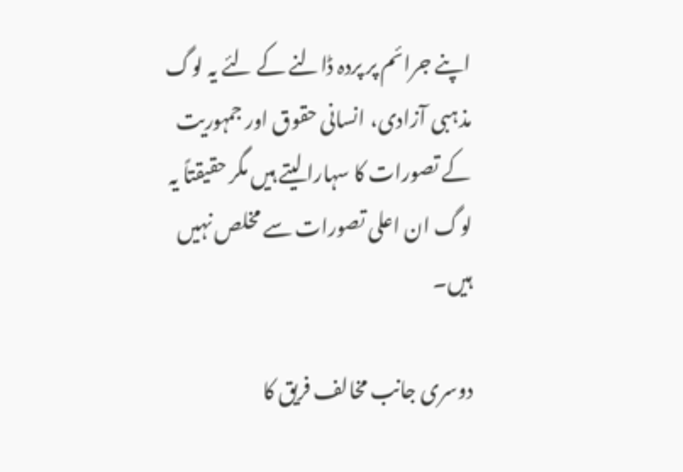اپنے جرائم پر پردہ ڈالنے کے لئے یہ لوگ مذہبی آزادی، انسانی حقوق اور جمہوریت کے تصورات کا سہارا لیتے ہیں مگر حقیقتاً یہ لوگ ان اعلی تصورات سے مخلص نہیں ہیں۔

دوسری جانب مخالف فریق کا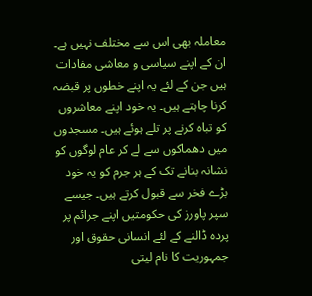معاملہ بھی اس سے مختلف نہیں ہے۔ ان کے اپنے سیاسی و معاشی مفادات ہیں جن کے لئے یہ اپنے خطوں پر قبضہ کرنا چاہتے ہیں۔ یہ خود اپنے معاشروں کو تباہ کرنے پر تلے ہوئے ہیں۔ مسجدوں میں دھماکوں سے لے کر عام لوگوں کو نشانہ بنانے تک کے ہر جرم کو یہ خود بڑے فخر سے قبول کرتے ہیں۔ جیسے سپر پاورز کی حکومتیں اپنے جرائم پر پردہ ڈالنے کے لئے انسانی حقوق اور جمہوریت کا نام لیتی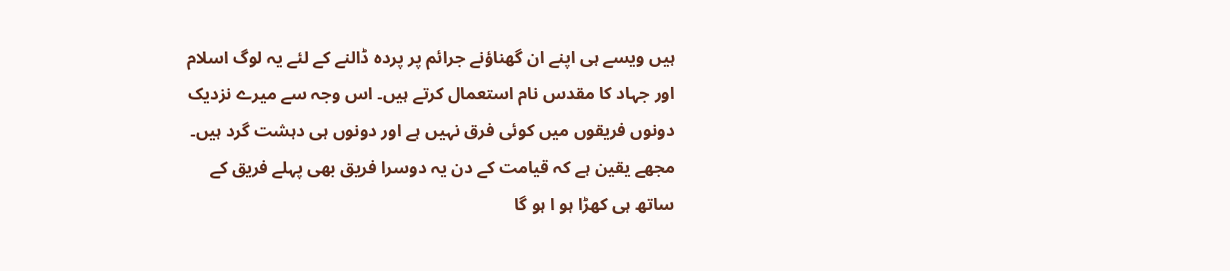ہیں ویسے ہی اپنے ان گھناؤنے جرائم پر پردہ ڈالنے کے لئے یہ لوگ اسلام اور جہاد کا مقدس نام استعمال کرتے ہیں۔ اس وجہ سے میرے نزدیک دونوں فریقوں میں کوئی فرق نہیں ہے اور دونوں ہی دہشت گرد ہیں۔ مجھے یقین ہے کہ قیامت کے دن یہ دوسرا فریق بھی پہلے فریق کے ساتھ ہی کھڑا ہو ا ہو گا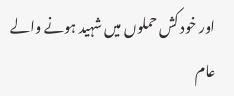اور خود کش حملوں میں شہید ہونے والے عام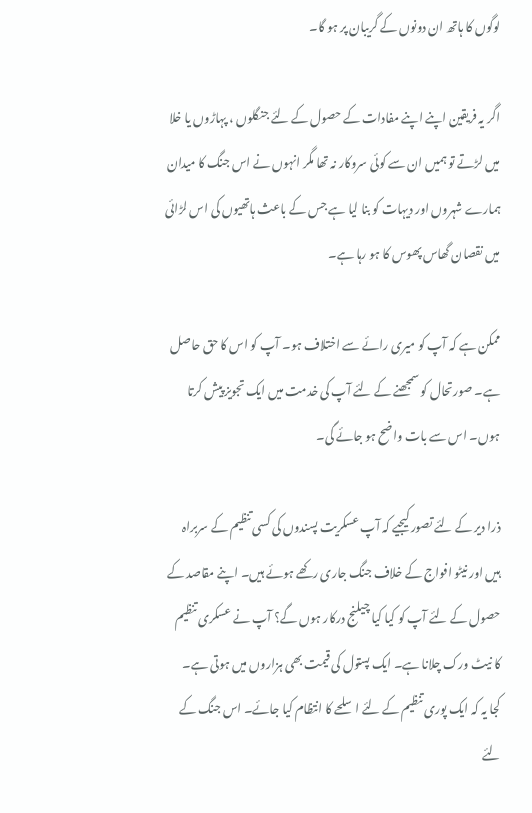لوگوں کا ہاتھ ان دونوں کے گریبان پر ہو گا۔

اگر یہ فریقین اپنے اپنے مفادات کے حصول کے لئے جنگلوں ، پہاڑوں یا خلا میں لڑتے تو ہمیں ان سے کوئی سروکار نہ تھا مگر انہوں نے اس جنگ کا میدان ہمارے شہروں اور دیہات کو بنا لیا ہے جس کے باعث ہاتھیوں کی اس لڑائی میں نقصان گھاس پھوس کا ہو رہا ہے۔

ممکن ہے کہ آپ کو میری رائے سے اختلاف ہو۔ آپ کو اس کا حق حاصل ہے۔ صورتحال کو سمجھنے کے لئے آپ کی خدمت میں ایک تجویز پیش کرتا ہوں۔ اس سے بات واضح ہو جائے گی۔

ذرا دیر کے لئے تصور کیجیے کہ آپ عسکریت پسندوں کی کسی تنظیم کے سربراہ ہیں اور نیٹو افواج کے خلاف جنگ جاری رکھے ہوئے ہیں۔ اپنے مقاصد کے حصول کے لئے آپ کو کیا کیا چیلنج درکار ہوں گے؟ آپ نے عسکری تنظیم کا نیٹ ورک چلانا ہے۔ ایک پستول کی قیمت بھی ہزاروں میں ہوتی ہے۔  کجا یہ کہ ایک پوری تنظیم کے لئے اسلحے کا انتظام کیا جائے۔ اس جنگ کے لئے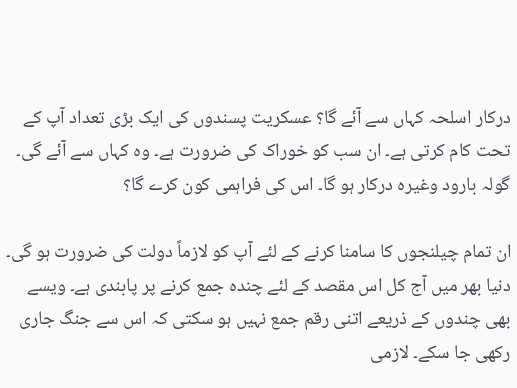درکار اسلحہ کہاں سے آئے گا؟ عسکریت پسندوں کی ایک بڑی تعداد آپ کے تحت کام کرتی ہے۔ ان سب کو خوراک کی ضرورت ہے۔ وہ کہاں سے آئے گی۔ گولہ بارود وغیرہ درکار ہو گا۔ اس کی فراہمی کون کرے گا؟

ان تمام چیلنجوں کا سامنا کرنے کے لئے آپ کو لازماً دولت کی ضرورت ہو گی۔ دنیا بھر میں آج کل اس مقصد کے لئے چندہ جمع کرنے پر پابندی ہے۔ ویسے بھی چندوں کے ذریعے اتنی رقم جمع نہیں ہو سکتی کہ اس سے جنگ جاری رکھی جا سکے۔ لازمی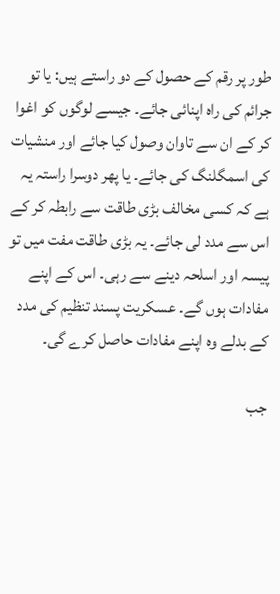طور پر رقم کے حصول کے دو راستے ہیں: یا تو جرائم کی راہ اپنائی جائے۔ جیسے لوگوں کو اغوا کر کے ان سے تاوان وصول کیا جائے اور منشیات کی اسمگلنگ کی جائے۔ یا پھر دوسرا راستہ یہ ہے کہ کسی مخالف بڑی طاقت سے رابطہ کر کے اس سے مدد لی جائے۔ یہ بڑی طاقت مفت میں تو پیسہ اور اسلحہ دینے سے رہی۔ اس کے اپنے مفادات ہوں گے۔ عسکریت پسند تنظیم کی مدد کے بدلے وہ اپنے مفادات حاصل کرے گی۔

جب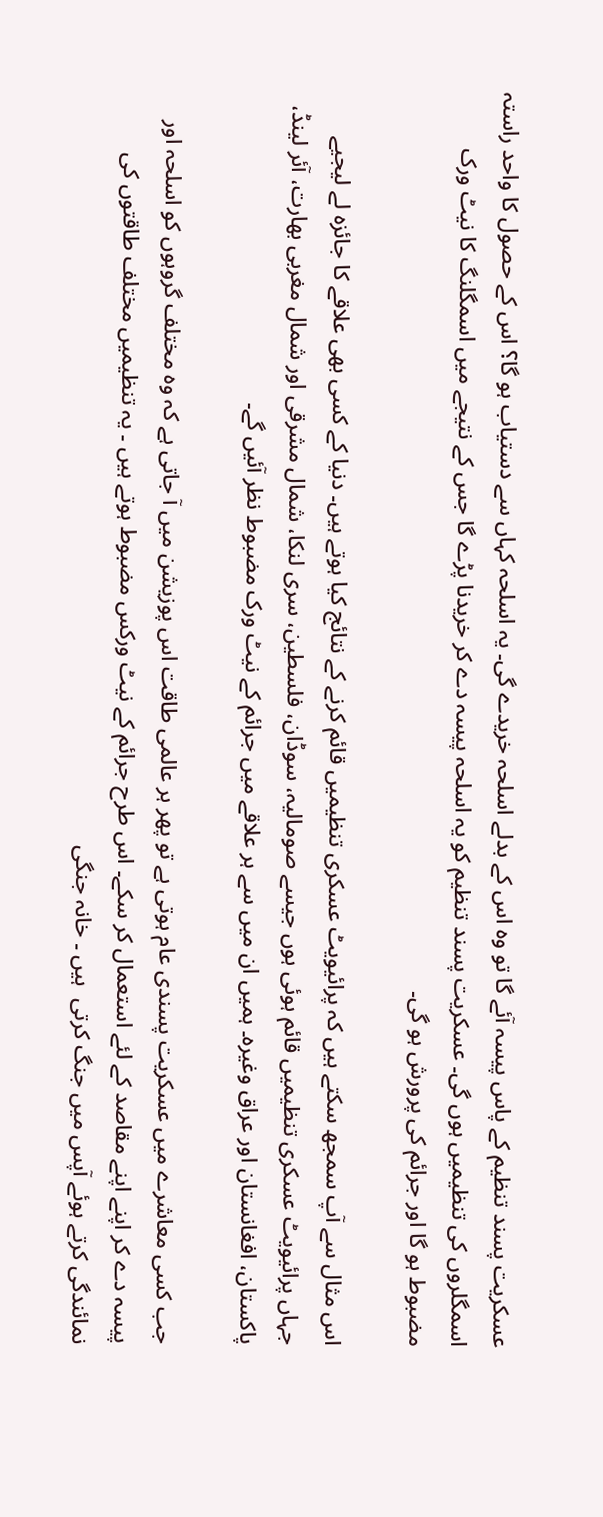عسکریت پسند تنظیم کے پاس پیسہ آئے گا تو وہ اس کے بدلے اسلحہ خریدے گی۔ یہ اسلحہ کہاں سے دستیاب ہو گا؟ اس کے حصول کا واحد راستہ اسمگلروں کی تنظیمیں ہوں گی۔ عسکریت پسند تنظیم کو یہ اسلحہ پیسہ دے کر خریدنا پڑے گا جس کے نتیجے میں اسمگلنگ کا نیٹ ورک مضبوط ہو گا اور جرائم کی پرورش ہو گی۔

اس مثال سے آپ سمجھ سکتے ہیں کہ پرائیویٹ عسکری تنظیمیں قائم کرنے کے نتائج کیا ہوتے ہیں۔ دنیا کے کسی بھی علاقے کا جائزہ لے لیجیے جہاں پرائیویٹ عسکری تنظیمیں قائم ہوئی ہوں جیسے صومالیہ، سوڈان، فلسطین، سری لنکا، شمال مشرقی اور شمال مغربی بھارت، آئر لینڈ، پاکستان، افغانستان اور عراق وغیرہ۔ ہمیں ان میں سے ہر علاقے میں جرائم کے نیٹ ورک مضبوط نظر آئیں گے۔

جب کسی معاشرے میں عسکریت پسندی عام ہوتی ہے تو پھر ہر عالمی طاقت اس پوزیشن میں آ جاتی ہے کہ وہ مختلف گروہوں کو اسلحہ اور پیسہ دے کر اپنے اپنے مقاصد کے لئے استعمال کر سکے۔ اس طرح جرائم کے نیٹ ورکس مضبوط ہوتے ہیں ۔ یہ تنظیمیں مختلف طاقتوں کی نمائندگی کرتے ہوئے آپس میں جنگ کرتی  ہیں ۔ خانہ جنگی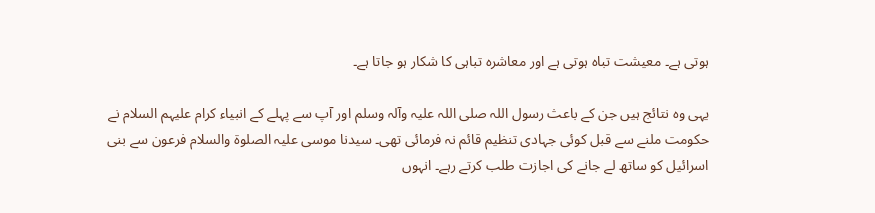ہوتی ہے۔ معیشت تباہ ہوتی ہے اور معاشرہ تباہی کا شکار ہو جاتا ہے۔

یہی وہ نتائج ہیں جن کے باعث رسول اللہ صلی اللہ علیہ وآلہ وسلم اور آپ سے پہلے کے انبیاء کرام علیہم السلام نے حکومت ملنے سے قبل کوئی جہادی تنظیم قائم نہ فرمائی تھی۔ سیدنا موسی علیہ الصلوۃ والسلام فرعون سے بنی اسرائیل کو ساتھ لے جانے کی اجازت طلب کرتے رہے۔ انہوں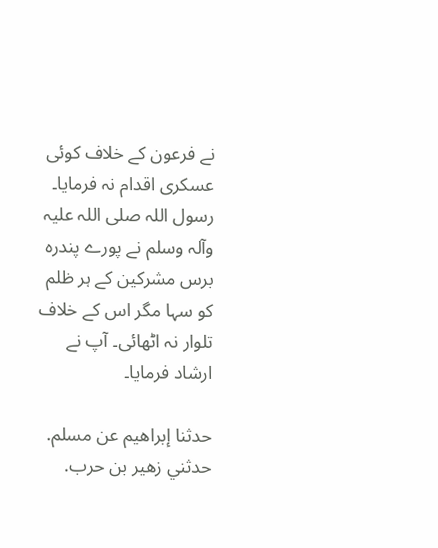نے فرعون کے خلاف کوئی عسکری اقدام نہ فرمایا۔ رسول اللہ صلی اللہ علیہ وآلہ وسلم نے پورے پندرہ برس مشرکین کے ہر ظلم کو سہا مگر اس کے خلاف تلوار نہ اٹھائی۔ آپ نے ارشاد فرمایا۔

حدثنا إبراهيم عن مسلم. حدثني زهير بن حرب.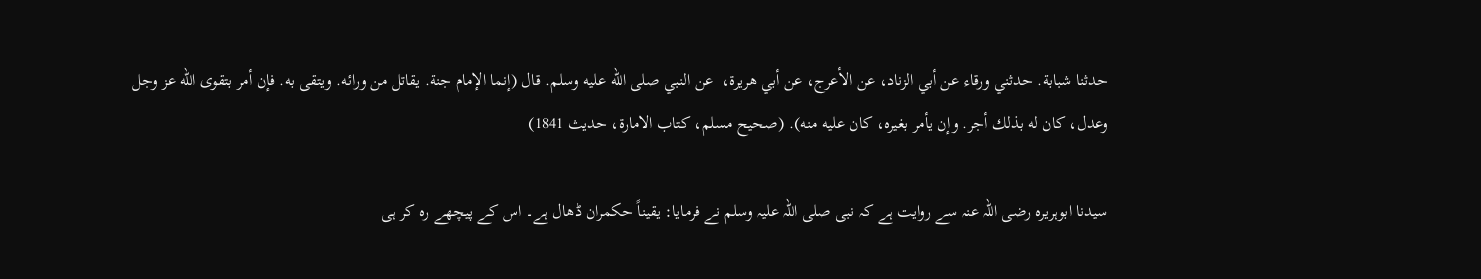حدثنا شبابة. حدثني ورقاء عن أبي الزناد، عن الأعرج، عن أبي هريرة،  عن النبي صلى الله عليه وسلم. قال (إنما الإمام جنة. يقاتل من ورائه. ويتقى به. فإن أمر بتقوى الله عز وجل وعدل، كان له بذلك أجر. وإن يأمر بغيره، كان عليه منه). (صحیح مسلم، کتاب الامارۃ، حدیث 1841)

سیدنا ابوہریرہ رضی اللہ عنہ سے روایت ہے کہ نبی صلی اللہ علیہ وسلم نے فرمایا: یقیناً حکمران ڈھال ہے۔ اس کے پیچھے رہ کر ہی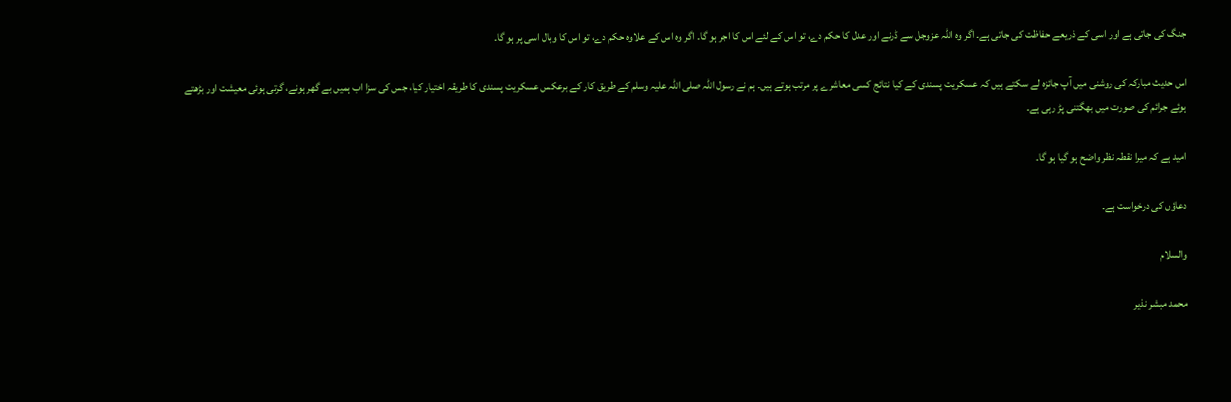جنگ کی جاتی ہے اور اسی کے ذریعے حفاظت کی جاتی ہے۔ اگر وہ اللہ عزوجل سے ڈرنے اور عدل کا حکم دے، تو اس کے لئے اس کا اجر ہو گا۔ اگر وہ اس کے علاوہ حکم دے، تو اس کا وبال اسی پر ہو گا۔

اس حدیث مبارکہ کی روشنی میں آپ جائزہ لے سکتے ہیں کہ عسکریت پسندی کے کیا نتائج کسی معاشرے پر مرتب ہوتے ہیں۔ ہم نے رسول اللہ صلی اللہ علیہ وسلم کے طریق کار کے برعکس عسکریت پسندی کا طریقہ اختیار کیا، جس کی سزا اب ہمیں بے گھر ہونے، گرتی ہوئی معیشت اور بڑھتے ہوئے جرائم کی صورت میں بھگتنی پڑ رہی ہے۔

امید ہے کہ میرا نقطہ نظر واضح ہو گیا ہو گا۔

دعاؤں کی درخواست ہے۔

والسلام

محمد مبشر نذیر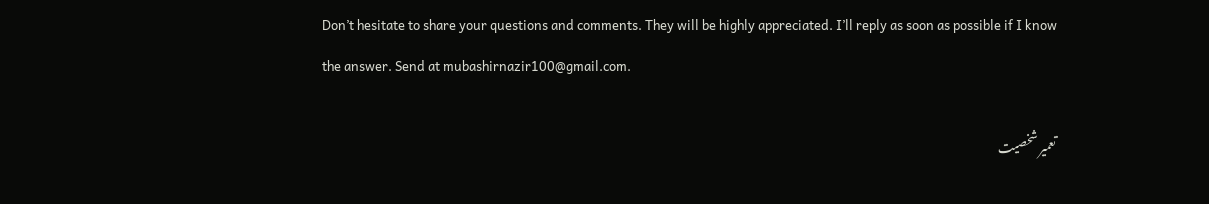Don’t hesitate to share your questions and comments. They will be highly appreciated. I’ll reply as soon as possible if I know the answer. Send at mubashirnazir100@gmail.com.

تعمیر شخصیت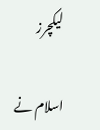لیکچرز

اسلام نے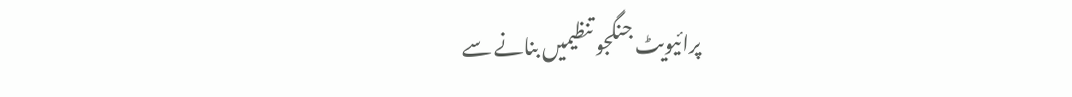پرائیویٹ جنگجو تنظیمیں بنانے سے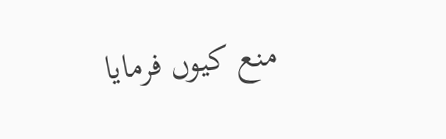منع کیوں فرمایا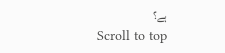ہے؟
Scroll to top